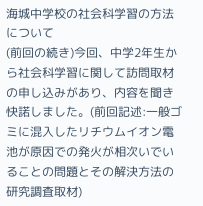海城中学校の社会科学習の方法について
(前回の続き)今回、中学2年生から社会科学習に関して訪問取材の申し込みがあり、内容を聞き快諾しました。(前回記述:一般ゴミに混入したリチウムイオン電池が原因での発火が相次いでいることの問題とその解決方法の研究調査取材)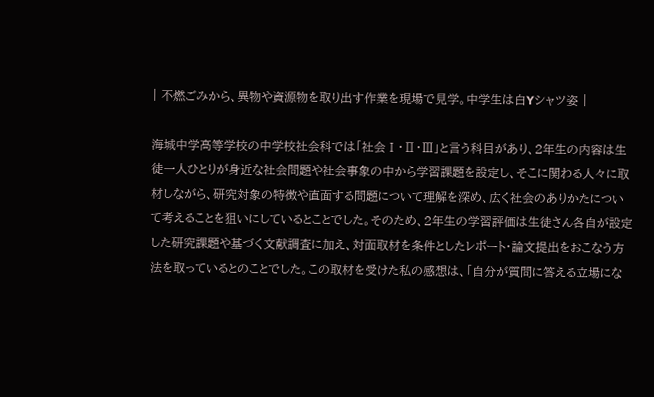| 不燃ごみから、異物や資源物を取り出す作業を現場で見学。中学生は白Yシャツ姿 |

海城中学高等学校の中学校社会科では「社会Ⅰ・Ⅱ・Ⅲ」と言う科目があり、2年生の内容は生徒一人ひとりが身近な社会問題や社会事象の中から学習課題を設定し、そこに関わる人々に取材しながら、研究対象の特徴や直面する問題について理解を深め、広く社会のありかたについて考えることを狙いにしているとことでした。そのため、2年生の学習評価は生徒さん各自が設定した研究課題や基づく文献調査に加え、対面取材を条件としたレポート・論文提出をおこなう方法を取っているとのことでした。この取材を受けた私の感想は、「自分が質問に答える立場にな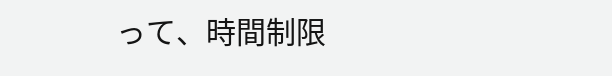って、時間制限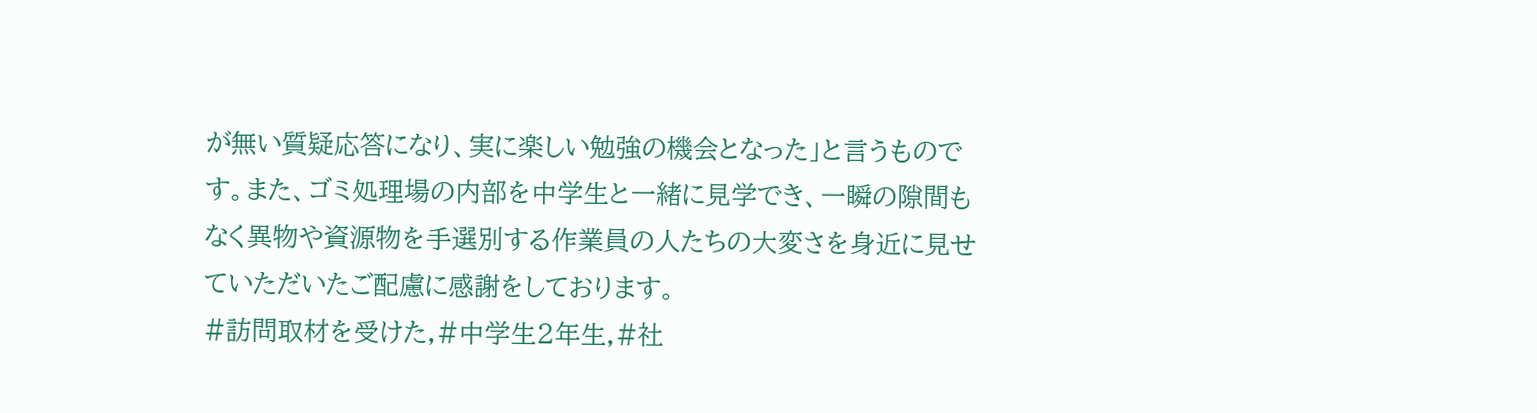が無い質疑応答になり、実に楽しい勉強の機会となった」と言うものです。また、ゴミ処理場の内部を中学生と一緒に見学でき、一瞬の隙間もなく異物や資源物を手選別する作業員の人たちの大変さを身近に見せていただいたご配慮に感謝をしております。
#訪問取材を受けた,#中学生2年生,#社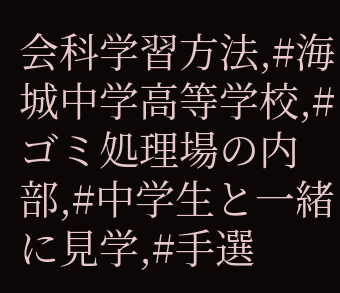会科学習方法,#海城中学高等学校,#ゴミ処理場の内部,#中学生と一緒に見学,#手選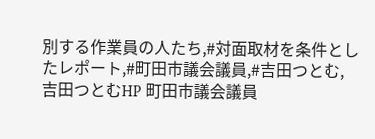別する作業員の人たち,#対面取材を条件としたレポート,#町田市議会議員,#吉田つとむ,
吉田つとむHP 町田市議会議員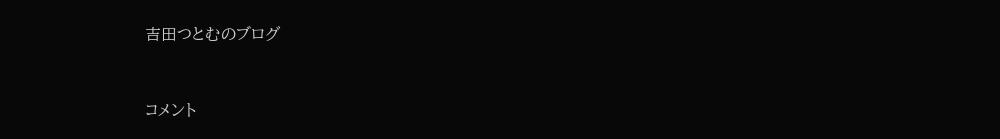吉田つとむのブログ



コメント